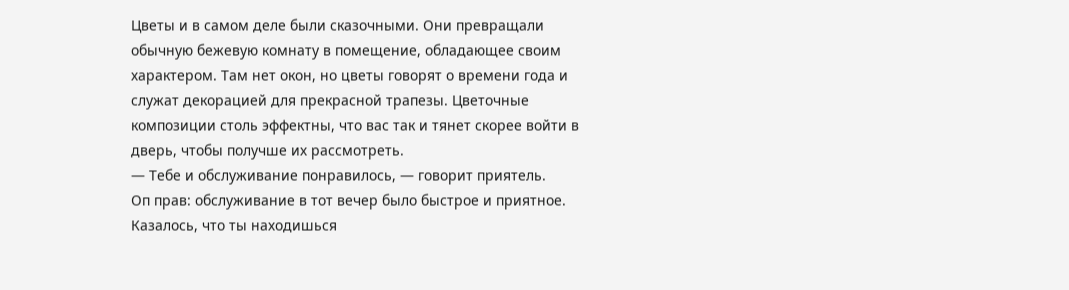Цветы и в самом деле были сказочными. Они превращали обычную бежевую комнату в помещение, обладающее своим характером. Там нет окон, но цветы говорят о времени года и служат декорацией для прекрасной трапезы. Цветочные композиции столь эффектны, что вас так и тянет скорее войти в дверь, чтобы получше их рассмотреть.
— Тебе и обслуживание понравилось, — говорит приятель.
Оп прав: обслуживание в тот вечер было быстрое и приятное. Казалось, что ты находишься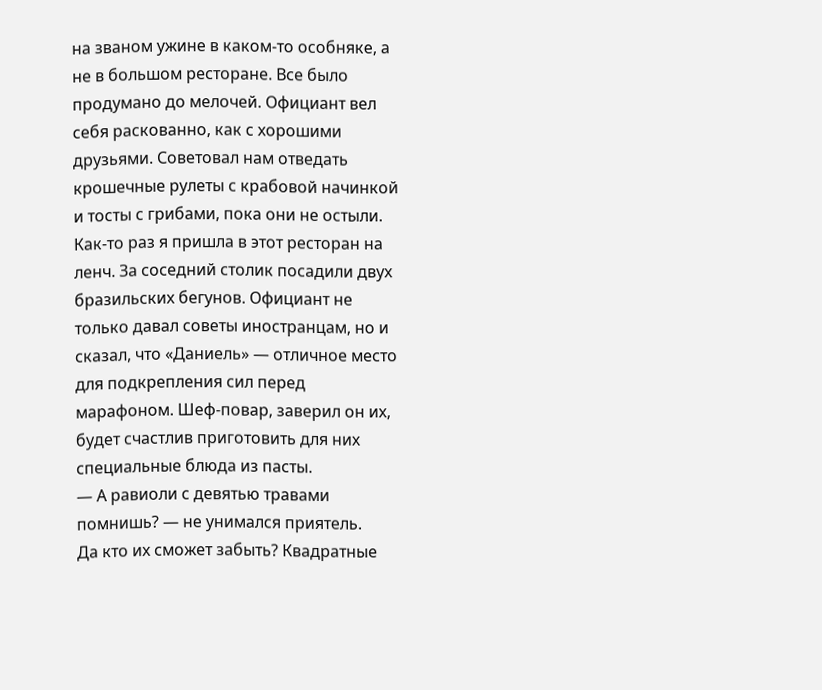на званом ужине в каком-то особняке, а не в большом ресторане. Все было продумано до мелочей. Официант вел себя раскованно, как с хорошими друзьями. Советовал нам отведать крошечные рулеты с крабовой начинкой и тосты с грибами, пока они не остыли. Как-то раз я пришла в этот ресторан на ленч. За соседний столик посадили двух бразильских бегунов. Официант не только давал советы иностранцам, но и сказал, что «Даниель» — отличное место для подкрепления сил перед марафоном. Шеф-повар, заверил он их, будет счастлив приготовить для них специальные блюда из пасты.
— А равиоли с девятью травами помнишь? — не унимался приятель.
Да кто их сможет забыть? Квадратные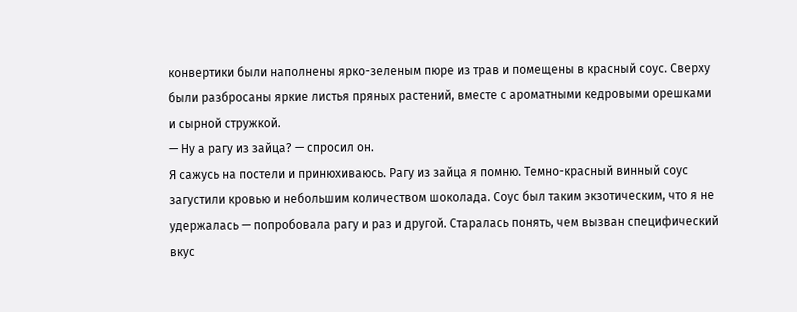конвертики были наполнены ярко-зеленым пюре из трав и помещены в красный соус. Сверху были разбросаны яркие листья пряных растений, вместе с ароматными кедровыми орешками и сырной стружкой.
— Ну а рагу из зайца? — спросил он.
Я сажусь на постели и принюхиваюсь. Рагу из зайца я помню. Темно-красный винный соус загустили кровью и небольшим количеством шоколада. Соус был таким экзотическим, что я не удержалась — попробовала рагу и раз и другой. Старалась понять, чем вызван специфический вкус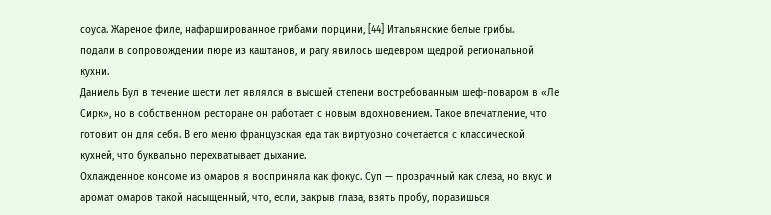соуса. Жареное филе, нафаршированное грибами порцини, [44] Итальянские белые грибы.
подали в сопровождении пюре из каштанов, и рагу явилось шедевром щедрой региональной кухни.
Даниель Бул в течение шести лет являлся в высшей степени востребованным шеф-поваром в «Ле Сирк», но в собственном ресторане он работает с новым вдохновением. Такое впечатление, что готовит он для себя. В его меню французская еда так виртуозно сочетается с классической кухней, что буквально перехватывает дыхание.
Охлажденное консоме из омаров я восприняла как фокус. Суп — прозрачный как слеза, но вкус и аромат омаров такой насыщенный, что, если, закрыв глаза, взять пробу, поразишься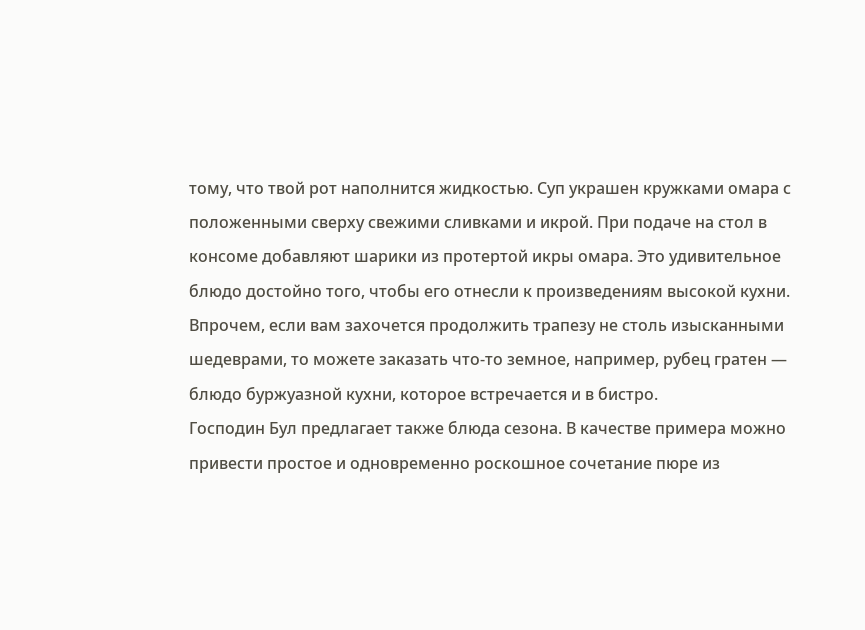тому, что твой рот наполнится жидкостью. Суп украшен кружками омара с положенными сверху свежими сливками и икрой. При подаче на стол в консоме добавляют шарики из протертой икры омара. Это удивительное блюдо достойно того, чтобы его отнесли к произведениям высокой кухни. Впрочем, если вам захочется продолжить трапезу не столь изысканными шедеврами, то можете заказать что-то земное, например, рубец гратен — блюдо буржуазной кухни, которое встречается и в бистро.
Господин Бул предлагает также блюда сезона. В качестве примера можно привести простое и одновременно роскошное сочетание пюре из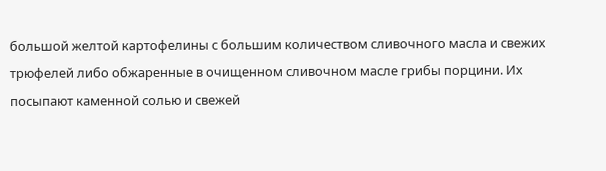большой желтой картофелины с большим количеством сливочного масла и свежих трюфелей либо обжаренные в очищенном сливочном масле грибы порцини. Их посыпают каменной солью и свежей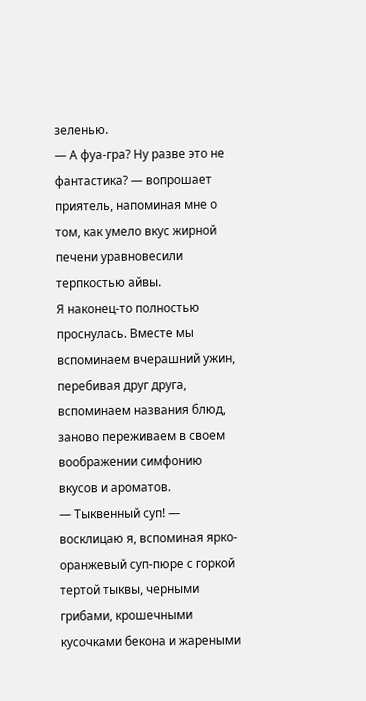зеленью.
— А фуа-гра? Ну разве это не фантастика? — вопрошает приятель, напоминая мне о том, как умело вкус жирной печени уравновесили терпкостью айвы.
Я наконец-то полностью проснулась. Вместе мы вспоминаем вчерашний ужин, перебивая друг друга, вспоминаем названия блюд, заново переживаем в своем воображении симфонию вкусов и ароматов.
— Тыквенный суп! — восклицаю я, вспоминая ярко-оранжевый суп-пюре с горкой тертой тыквы, черными грибами, крошечными кусочками бекона и жареными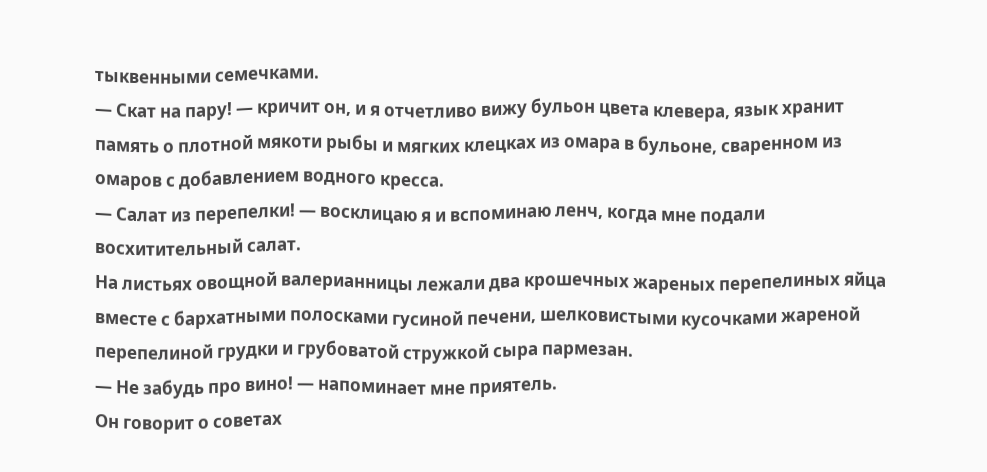тыквенными семечками.
— Скат на пару! — кричит он, и я отчетливо вижу бульон цвета клевера, язык хранит память о плотной мякоти рыбы и мягких клецках из омара в бульоне, сваренном из омаров с добавлением водного кресса.
— Салат из перепелки! — восклицаю я и вспоминаю ленч, когда мне подали восхитительный салат.
На листьях овощной валерианницы лежали два крошечных жареных перепелиных яйца вместе с бархатными полосками гусиной печени, шелковистыми кусочками жареной перепелиной грудки и грубоватой стружкой сыра пармезан.
— Не забудь про вино! — напоминает мне приятель.
Он говорит о советах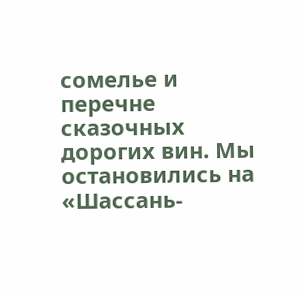сомелье и перечне сказочных дорогих вин. Мы остановились на «Шассань-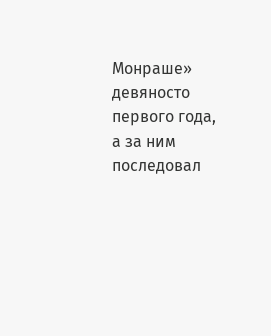Монраше» девяносто первого года, а за ним последовал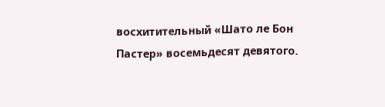восхитительный «Шато ле Бон Пастер» восемьдесят девятого.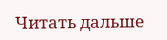Читать дальше